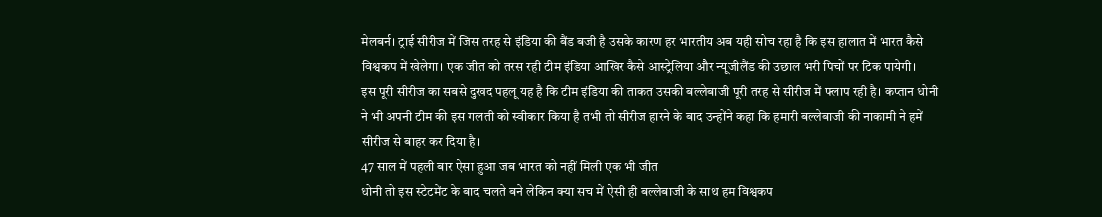मेलबर्न। ट्राई सीरीज में जिस तरह से इंडिया की बैंड बजी है उसके कारण हर भारतीय अब यही सोच रहा है कि इस हालात में भारत कैसे विश्वकप में खेलेगा। एक जीत को तरस रही टीम इंडिया आखिर कैसे आस्ट्रेलिया और न्यूजीलैंड की उछाल भरी पिचों पर टिक पायेगी।
इस पूरी सीरीज का सबसे दुखद पहलू यह है कि टीम इंडिया की ताकत उसकी बल्लेबाजी पूरी तरह से सीरीज में फ्लाप रही है। कप्तान धोनी ने भी अपनी टीम की इस गलती को स्वीकार किया है तभी तो सीरीज हारने के बाद उन्होंने कहा कि हमारी बल्लेबाजी की नाकामी ने हमें सीरीज से बाहर कर दिया है।
47 साल में पहली बार ऐसा हुआ जब भारत को नहीं मिली एक भी जीत
धोनी तो इस स्टेटमेंट के बाद चलते बने लेकिन क्या सच में ऐसी ही बल्लेबाजी के साथ हम विश्वकप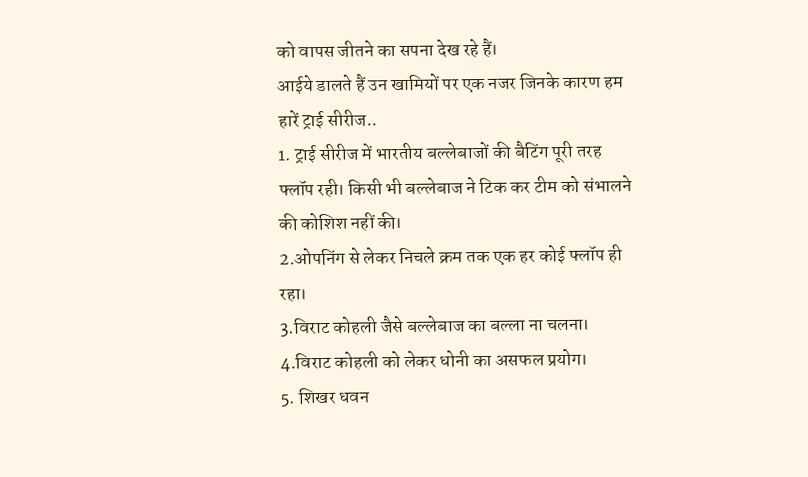को वापस जीतने का सपना देख रहे हैं।
आईये डालते हैं उन खामियों पर एक नजर जिनके कारण हम हारें ट्राई सीरीज..
1. ट्राई सीरीज में भारतीय बल्लेबाजों की बैटिंग पूरी तरह फ्लॉप रही। किसी भी बल्लेबाज ने टिक कर टीम को संभालने की कोशिश नहीं की।
2.ओपनिंग से लेकर निचले क्रम तक एक हर कोई फ्लॉप ही रहा।
3.विराट कोहली जैसे बल्लेबाज का बल्ला ना चलना।
4.विराट कोहली को लेकर धोनी का असफल प्रयोग।
5. शिखर धवन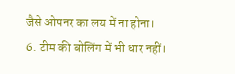जैसे ओपनर का लय में ना होना।
6. टीम की बोलिंग में भी धार नहीं।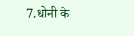7.धोनी के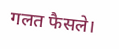गलत फैसले।